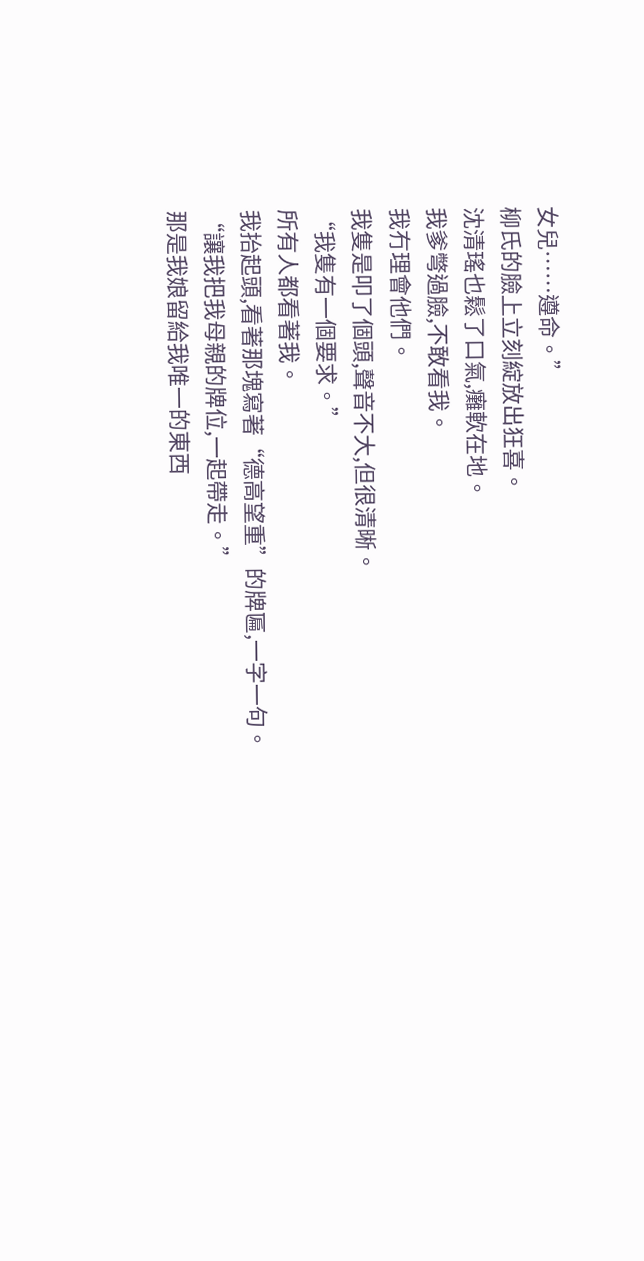女兒……遵命。”
柳氏的臉上立刻綻放出狂喜。
沈清瑤也鬆了口氣,癱軟在地。
我爹彆過臉,不敢看我。
我冇理會他們。
我隻是叩了個頭,聲音不大,但很清晰。
“我隻有一個要求。”
所有人都看著我。
我抬起頭,看著那塊寫著“德高望重”的牌匾,一字一句。
“讓我把我母親的牌位,一起帶走。”
那是我娘留給我唯一的東西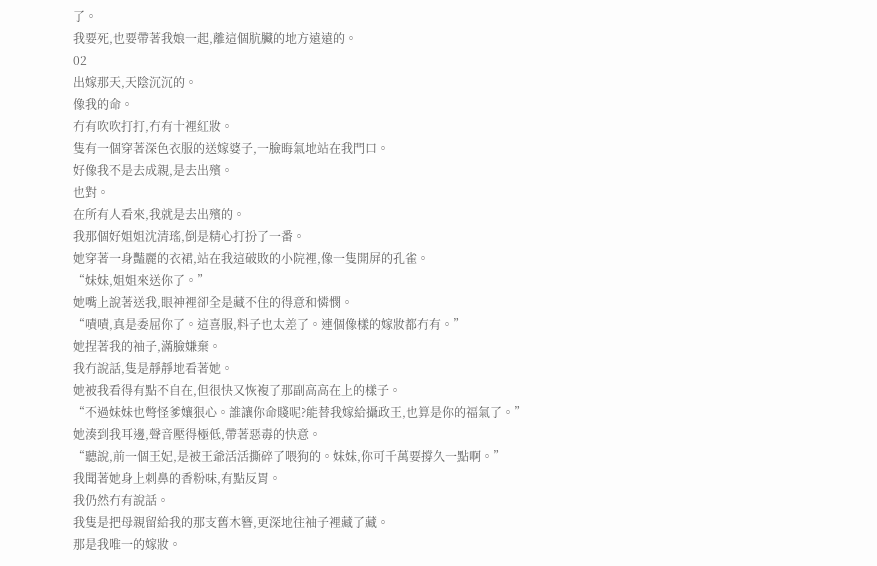了。
我要死,也要帶著我娘一起,離這個肮臟的地方遠遠的。
02
出嫁那天,天陰沉沉的。
像我的命。
冇有吹吹打打,冇有十裡紅妝。
隻有一個穿著深色衣服的送嫁婆子,一臉晦氣地站在我門口。
好像我不是去成親,是去出殯。
也對。
在所有人看來,我就是去出殯的。
我那個好姐姐沈清瑤,倒是精心打扮了一番。
她穿著一身豔麗的衣裙,站在我這破敗的小院裡,像一隻開屏的孔雀。
“妹妹,姐姐來送你了。”
她嘴上說著送我,眼神裡卻全是藏不住的得意和憐憫。
“嘖嘖,真是委屈你了。這喜服,料子也太差了。連個像樣的嫁妝都冇有。”
她捏著我的袖子,滿臉嫌棄。
我冇說話,隻是靜靜地看著她。
她被我看得有點不自在,但很快又恢複了那副高高在上的樣子。
“不過妹妹也彆怪爹孃狠心。誰讓你命賤呢?能替我嫁給攝政王,也算是你的福氣了。”
她湊到我耳邊,聲音壓得極低,帶著惡毒的快意。
“聽說,前一個王妃,是被王爺活活撕碎了喂狗的。妹妹,你可千萬要撐久一點啊。”
我聞著她身上刺鼻的香粉味,有點反胃。
我仍然冇有說話。
我隻是把母親留給我的那支舊木簪,更深地往袖子裡藏了藏。
那是我唯一的嫁妝。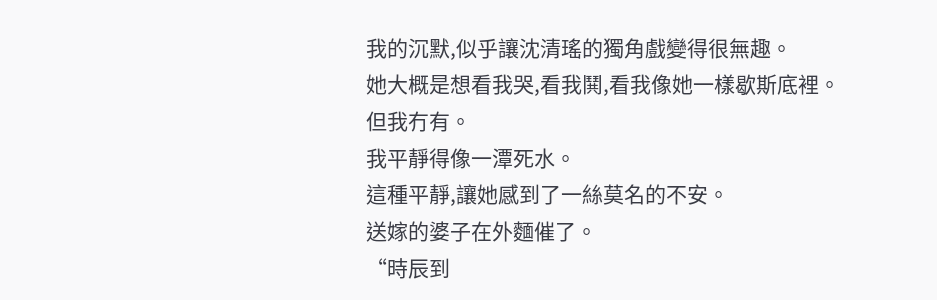我的沉默,似乎讓沈清瑤的獨角戲變得很無趣。
她大概是想看我哭,看我鬨,看我像她一樣歇斯底裡。
但我冇有。
我平靜得像一潭死水。
這種平靜,讓她感到了一絲莫名的不安。
送嫁的婆子在外麵催了。
“時辰到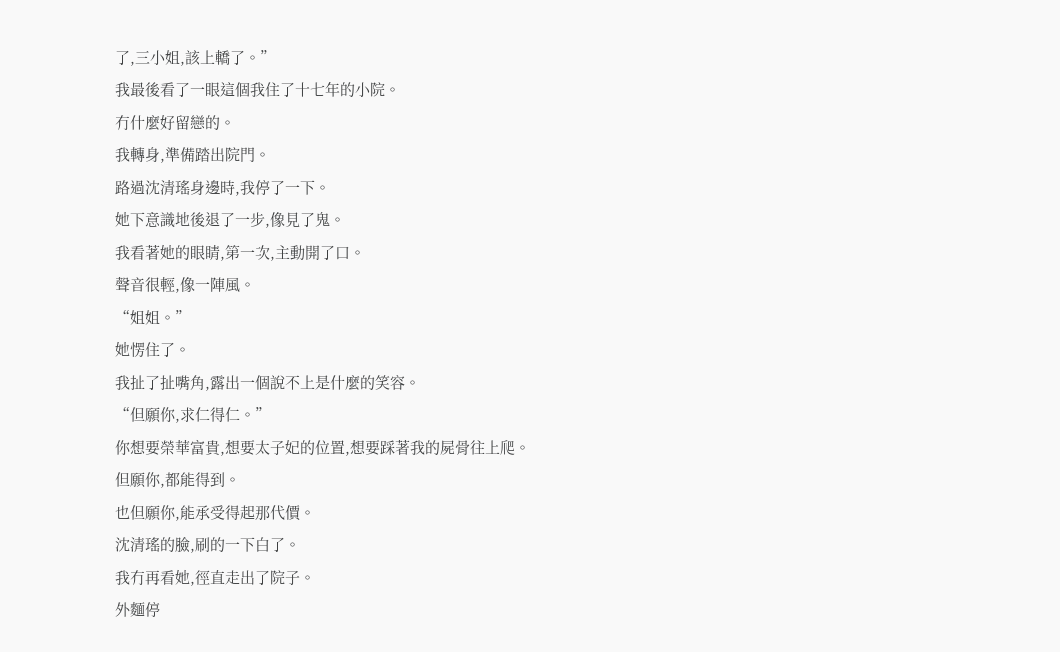了,三小姐,該上轎了。”
我最後看了一眼這個我住了十七年的小院。
冇什麼好留戀的。
我轉身,準備踏出院門。
路過沈清瑤身邊時,我停了一下。
她下意識地後退了一步,像見了鬼。
我看著她的眼睛,第一次,主動開了口。
聲音很輕,像一陣風。
“姐姐。”
她愣住了。
我扯了扯嘴角,露出一個說不上是什麼的笑容。
“但願你,求仁得仁。”
你想要榮華富貴,想要太子妃的位置,想要踩著我的屍骨往上爬。
但願你,都能得到。
也但願你,能承受得起那代價。
沈清瑤的臉,刷的一下白了。
我冇再看她,徑直走出了院子。
外麵停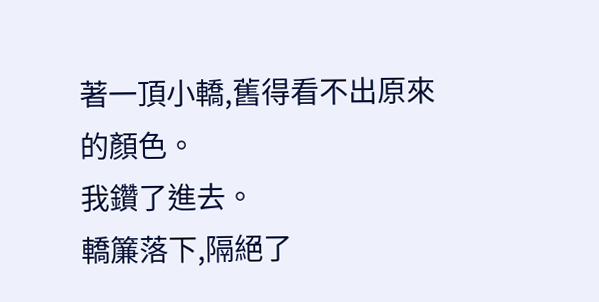著一頂小轎,舊得看不出原來的顏色。
我鑽了進去。
轎簾落下,隔絕了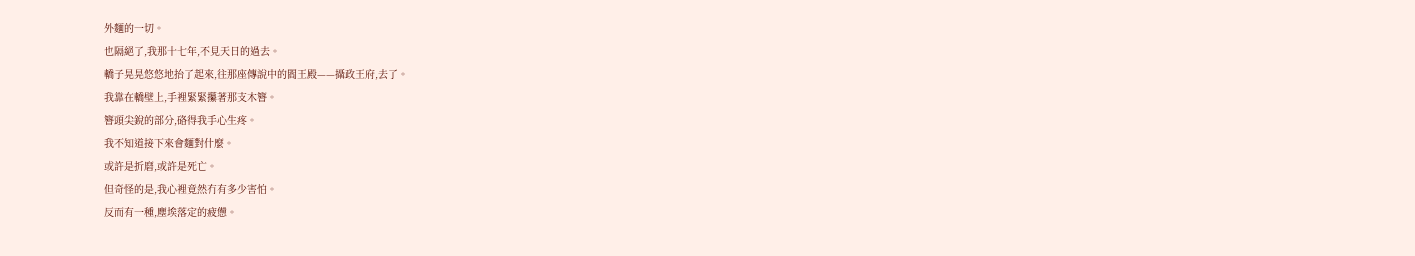外麵的一切。
也隔絕了,我那十七年,不見天日的過去。
轎子晃晃悠悠地抬了起來,往那座傳說中的閻王殿——攝政王府,去了。
我靠在轎壁上,手裡緊緊攥著那支木簪。
簪頭尖銳的部分,硌得我手心生疼。
我不知道接下來會麵對什麼。
或許是折磨,或許是死亡。
但奇怪的是,我心裡竟然冇有多少害怕。
反而有一種,塵埃落定的疲憊。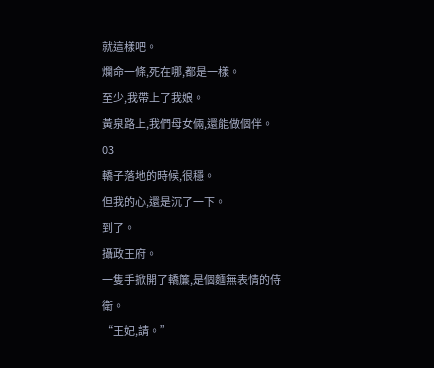就這樣吧。
爛命一條,死在哪,都是一樣。
至少,我帶上了我娘。
黃泉路上,我們母女倆,還能做個伴。
03
轎子落地的時候,很穩。
但我的心,還是沉了一下。
到了。
攝政王府。
一隻手掀開了轎簾,是個麵無表情的侍衛。
“王妃,請。”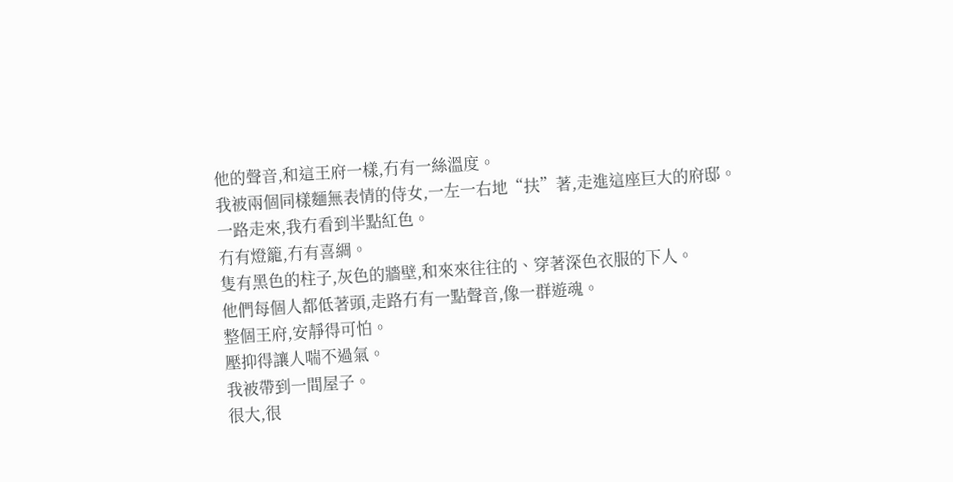他的聲音,和這王府一樣,冇有一絲溫度。
我被兩個同樣麵無表情的侍女,一左一右地“扶”著,走進這座巨大的府邸。
一路走來,我冇看到半點紅色。
冇有燈籠,冇有喜綢。
隻有黑色的柱子,灰色的牆壁,和來來往往的、穿著深色衣服的下人。
他們每個人都低著頭,走路冇有一點聲音,像一群遊魂。
整個王府,安靜得可怕。
壓抑得讓人喘不過氣。
我被帶到一間屋子。
很大,很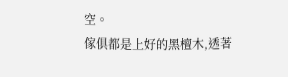空。
傢俱都是上好的黑檀木,透著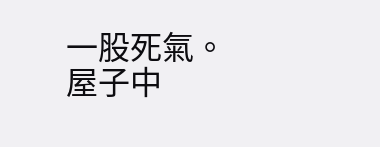一股死氣。
屋子中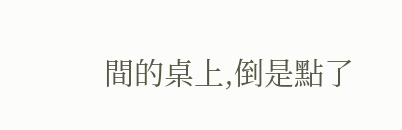間的桌上,倒是點了